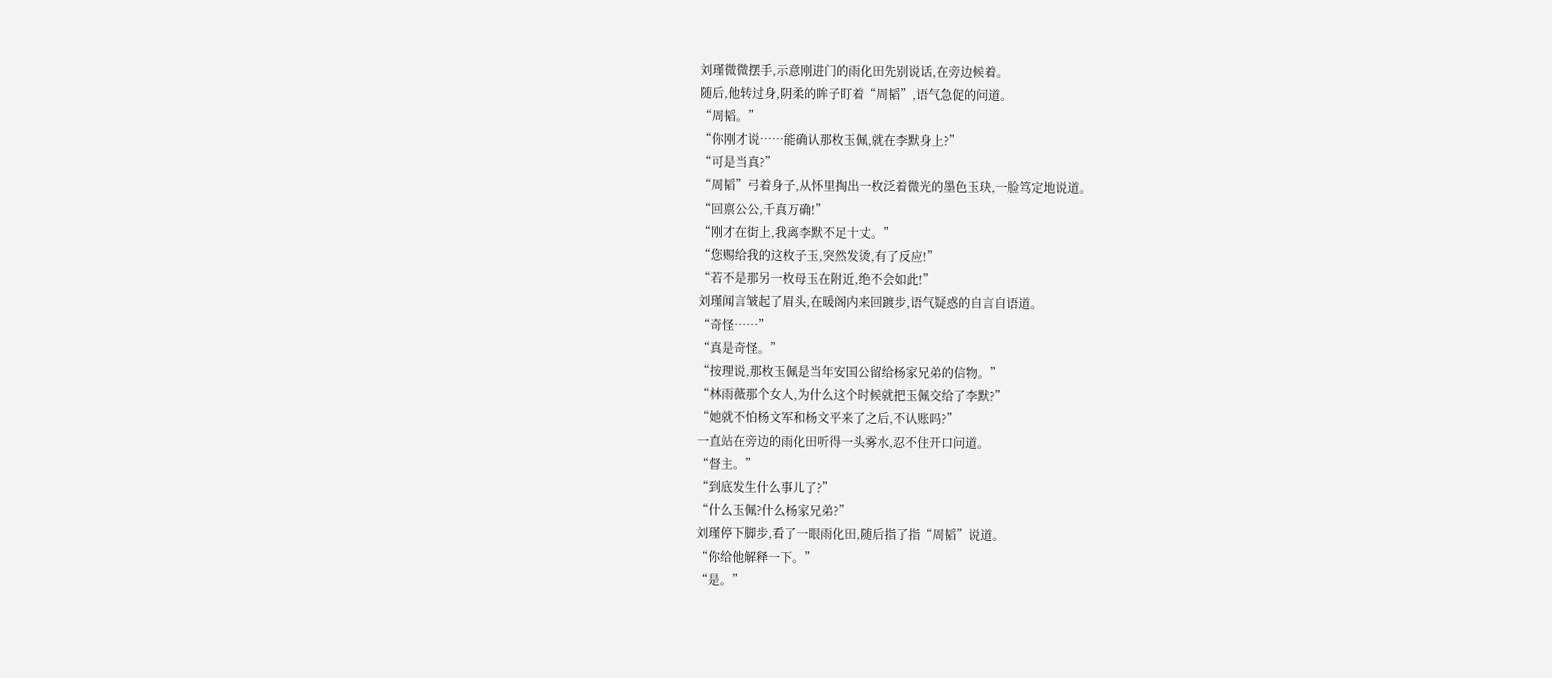刘瑾微微摆手,示意刚进门的雨化田先别说话,在旁边候着。
随后,他转过身,阴柔的眸子盯着“周韬”,语气急促的问道。
“周韬。”
“你刚才说……能确认那枚玉佩,就在李默身上?”
“可是当真?”
“周韬”弓着身子,从怀里掏出一枚泛着微光的墨色玉玦,一脸笃定地说道。
“回禀公公,千真万确!”
“刚才在街上,我离李默不足十丈。”
“您赐给我的这枚子玉,突然发烫,有了反应!”
“若不是那另一枚母玉在附近,绝不会如此!”
刘瑾闻言皱起了眉头,在暖阁内来回踱步,语气疑惑的自言自语道。
“奇怪……”
“真是奇怪。”
“按理说,那枚玉佩是当年安国公留给杨家兄弟的信物。”
“林雨薇那个女人,为什么这个时候就把玉佩交给了李默?”
“她就不怕杨文军和杨文平来了之后,不认账吗?”
一直站在旁边的雨化田听得一头雾水,忍不住开口问道。
“督主。”
“到底发生什么事儿了?”
“什么玉佩?什么杨家兄弟?”
刘瑾停下脚步,看了一眼雨化田,随后指了指“周韬”说道。
“你给他解释一下。”
“是。”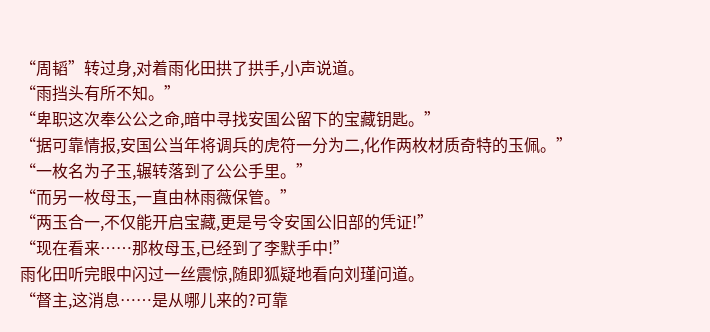“周韬”转过身,对着雨化田拱了拱手,小声说道。
“雨挡头有所不知。”
“卑职这次奉公公之命,暗中寻找安国公留下的宝藏钥匙。”
“据可靠情报,安国公当年将调兵的虎符一分为二,化作两枚材质奇特的玉佩。”
“一枚名为子玉,辗转落到了公公手里。”
“而另一枚母玉,一直由林雨薇保管。”
“两玉合一,不仅能开启宝藏,更是号令安国公旧部的凭证!”
“现在看来……那枚母玉,已经到了李默手中!”
雨化田听完眼中闪过一丝震惊,随即狐疑地看向刘瑾问道。
“督主,这消息……是从哪儿来的?可靠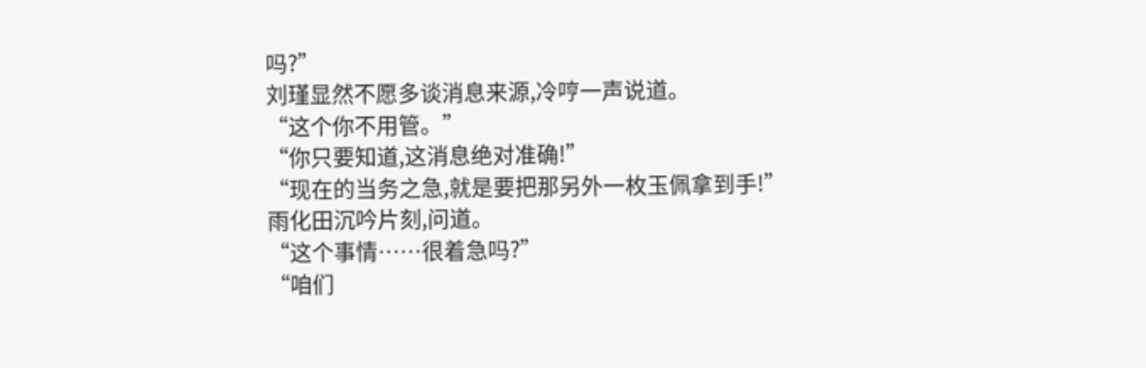吗?”
刘瑾显然不愿多谈消息来源,冷哼一声说道。
“这个你不用管。”
“你只要知道,这消息绝对准确!”
“现在的当务之急,就是要把那另外一枚玉佩拿到手!”
雨化田沉吟片刻,问道。
“这个事情……很着急吗?”
“咱们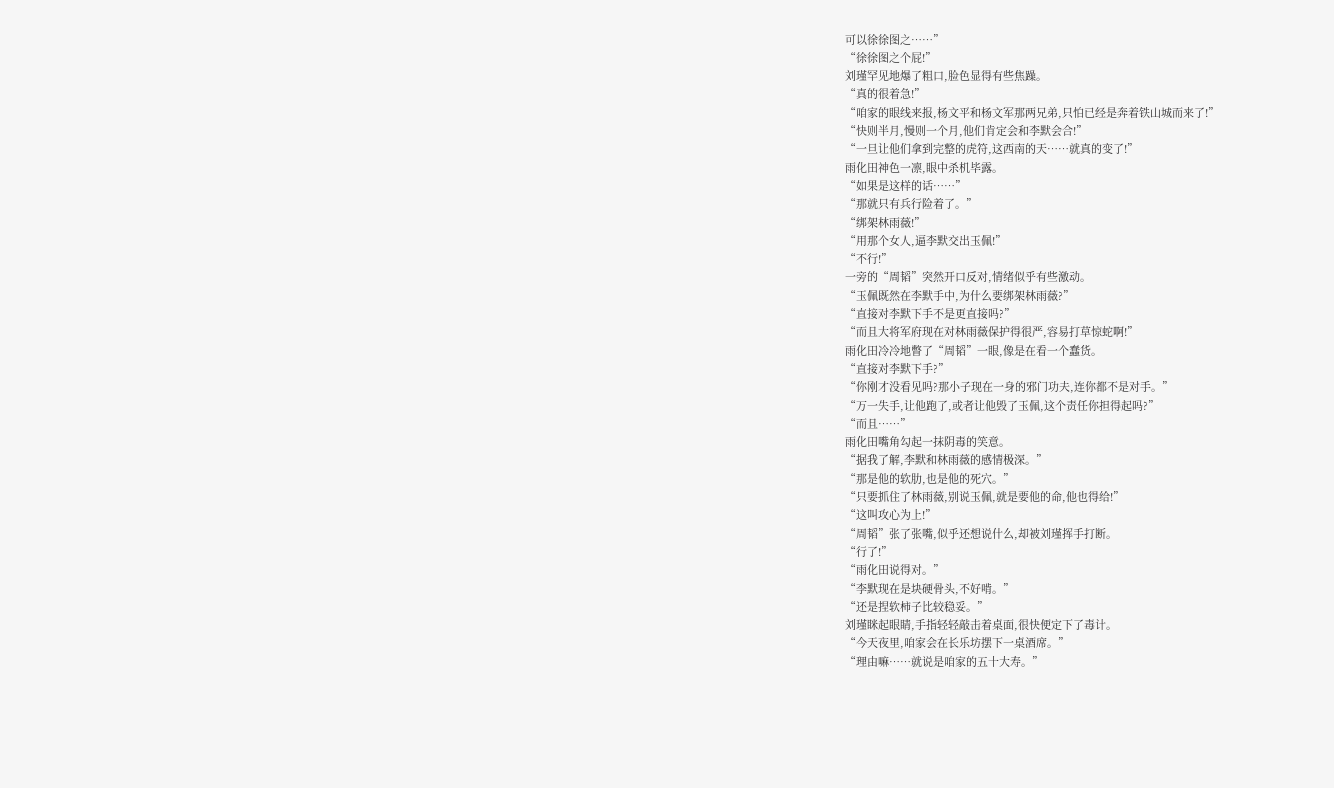可以徐徐图之……”
“徐徐图之个屁!”
刘瑾罕见地爆了粗口,脸色显得有些焦躁。
“真的很着急!”
“咱家的眼线来报,杨文平和杨文军那两兄弟,只怕已经是奔着铁山城而来了!”
“快则半月,慢则一个月,他们肯定会和李默会合!”
“一旦让他们拿到完整的虎符,这西南的天……就真的变了!”
雨化田神色一凛,眼中杀机毕露。
“如果是这样的话……”
“那就只有兵行险着了。”
“绑架林雨薇!”
“用那个女人,逼李默交出玉佩!”
“不行!”
一旁的“周韬”突然开口反对,情绪似乎有些激动。
“玉佩既然在李默手中,为什么要绑架林雨薇?”
“直接对李默下手不是更直接吗?”
“而且大将军府现在对林雨薇保护得很严,容易打草惊蛇啊!”
雨化田冷冷地瞥了“周韬”一眼,像是在看一个蠢货。
“直接对李默下手?”
“你刚才没看见吗?那小子现在一身的邪门功夫,连你都不是对手。”
“万一失手,让他跑了,或者让他毁了玉佩,这个责任你担得起吗?”
“而且……”
雨化田嘴角勾起一抹阴毒的笑意。
“据我了解,李默和林雨薇的感情极深。”
“那是他的软肋,也是他的死穴。”
“只要抓住了林雨薇,别说玉佩,就是要他的命,他也得给!”
“这叫攻心为上!”
“周韬”张了张嘴,似乎还想说什么,却被刘瑾挥手打断。
“行了!”
“雨化田说得对。”
“李默现在是块硬骨头,不好啃。”
“还是捏软柿子比较稳妥。”
刘瑾眯起眼睛,手指轻轻敲击着桌面,很快便定下了毒计。
“今天夜里,咱家会在长乐坊摆下一桌酒席。”
“理由嘛……就说是咱家的五十大寿。”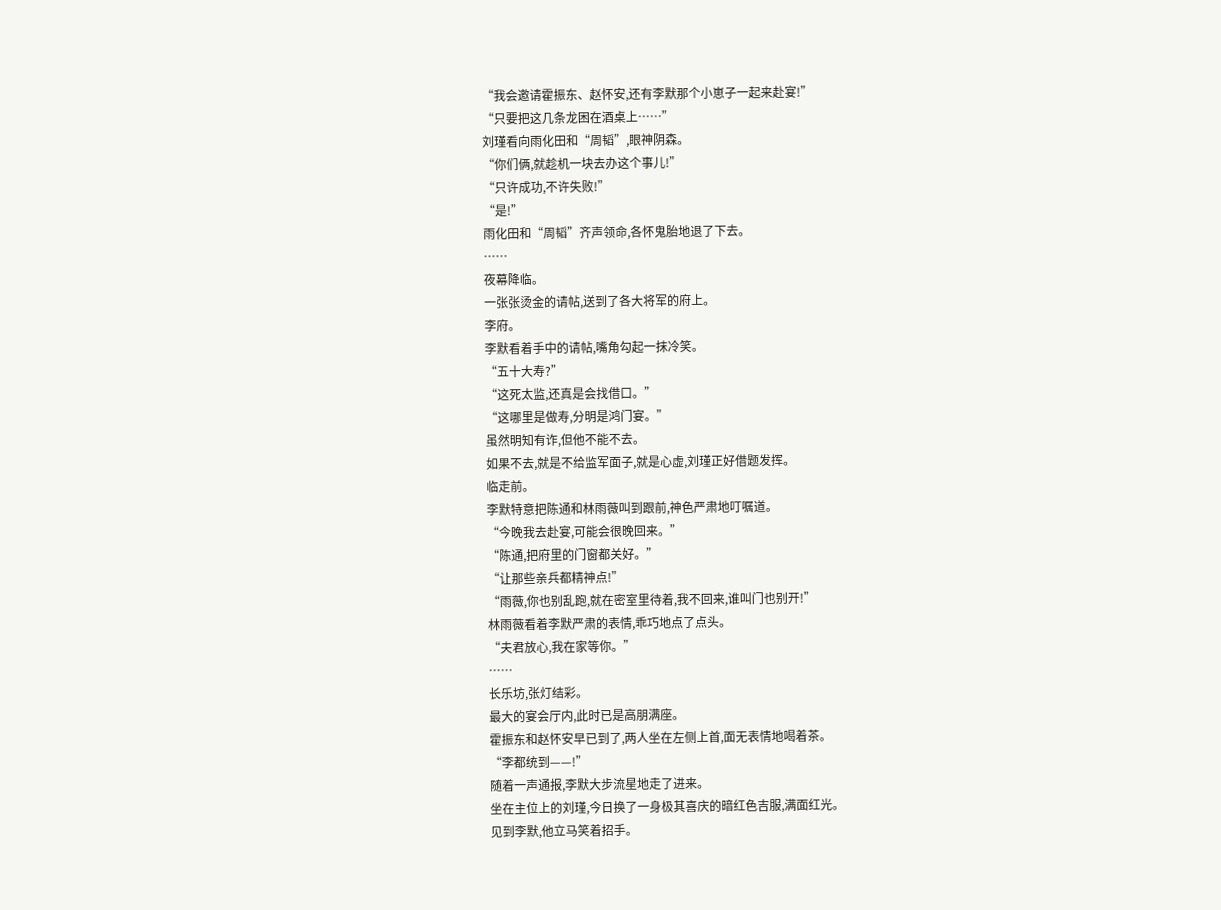“我会邀请霍振东、赵怀安,还有李默那个小崽子一起来赴宴!”
“只要把这几条龙困在酒桌上……”
刘瑾看向雨化田和“周韬”,眼神阴森。
“你们俩,就趁机一块去办这个事儿!”
“只许成功,不许失败!”
“是!”
雨化田和“周韬”齐声领命,各怀鬼胎地退了下去。
……
夜幕降临。
一张张烫金的请帖,送到了各大将军的府上。
李府。
李默看着手中的请帖,嘴角勾起一抹冷笑。
“五十大寿?”
“这死太监,还真是会找借口。”
“这哪里是做寿,分明是鸿门宴。”
虽然明知有诈,但他不能不去。
如果不去,就是不给监军面子,就是心虚,刘瑾正好借题发挥。
临走前。
李默特意把陈通和林雨薇叫到跟前,神色严肃地叮嘱道。
“今晚我去赴宴,可能会很晚回来。”
“陈通,把府里的门窗都关好。”
“让那些亲兵都精神点!”
“雨薇,你也别乱跑,就在密室里待着,我不回来,谁叫门也别开!”
林雨薇看着李默严肃的表情,乖巧地点了点头。
“夫君放心,我在家等你。”
……
长乐坊,张灯结彩。
最大的宴会厅内,此时已是高朋满座。
霍振东和赵怀安早已到了,两人坐在左侧上首,面无表情地喝着茶。
“李都统到——!”
随着一声通报,李默大步流星地走了进来。
坐在主位上的刘瑾,今日换了一身极其喜庆的暗红色吉服,满面红光。
见到李默,他立马笑着招手。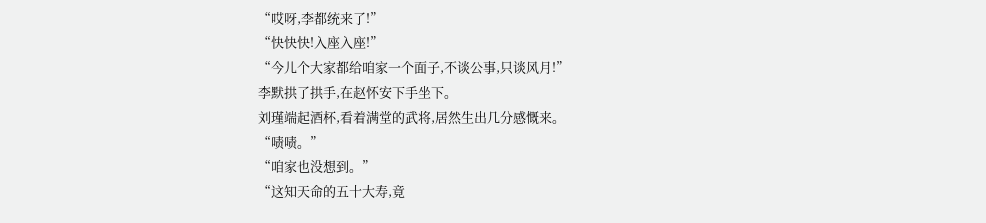“哎呀,李都统来了!”
“快快快!入座入座!”
“今儿个大家都给咱家一个面子,不谈公事,只谈风月!”
李默拱了拱手,在赵怀安下手坐下。
刘瑾端起酒杯,看着满堂的武将,居然生出几分感慨来。
“啧啧。”
“咱家也没想到。”
“这知天命的五十大寿,竟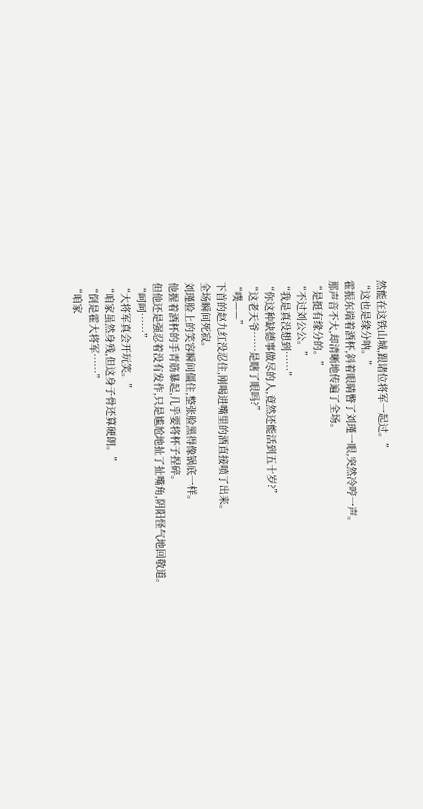然能在这铁山城,跟诸位将军一起过。”
“这也是缘分呐。”
霍振东端着酒杯,斜着眼睛瞥了刘瑾一眼,突然冷哼一声。
那声音不大,却清晰地传遍了全场。
“是挺有缘分的。”
“不过刘公公。”
“我是真没想到……”
“你这种缺德事做尽的人,竟然还能活到五十岁?”
“这老天爷……是瞎了眼吗?”
“噗——”
下首的赵九红没忍住,刚喝进嘴里的酒直接喷了出来。
全场瞬间死寂。
刘瑾脸上的笑容瞬间僵住,整张脸黑得像锅底一样。
他握着酒杯的手青筋暴起,几乎要将杯子捏碎。
但他还是强忍着没有发作,只是尴尬地扯了扯嘴角,阴阳怪气地回敬道。
“呵呵……”
“大将军真会开玩笑。”
“咱家虽然身残,但这身子骨还算硬朗。”
“倒是霍大将军……”
“咱家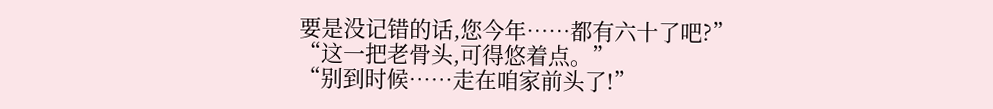要是没记错的话,您今年……都有六十了吧?”
“这一把老骨头,可得悠着点。”
“别到时候……走在咱家前头了!”